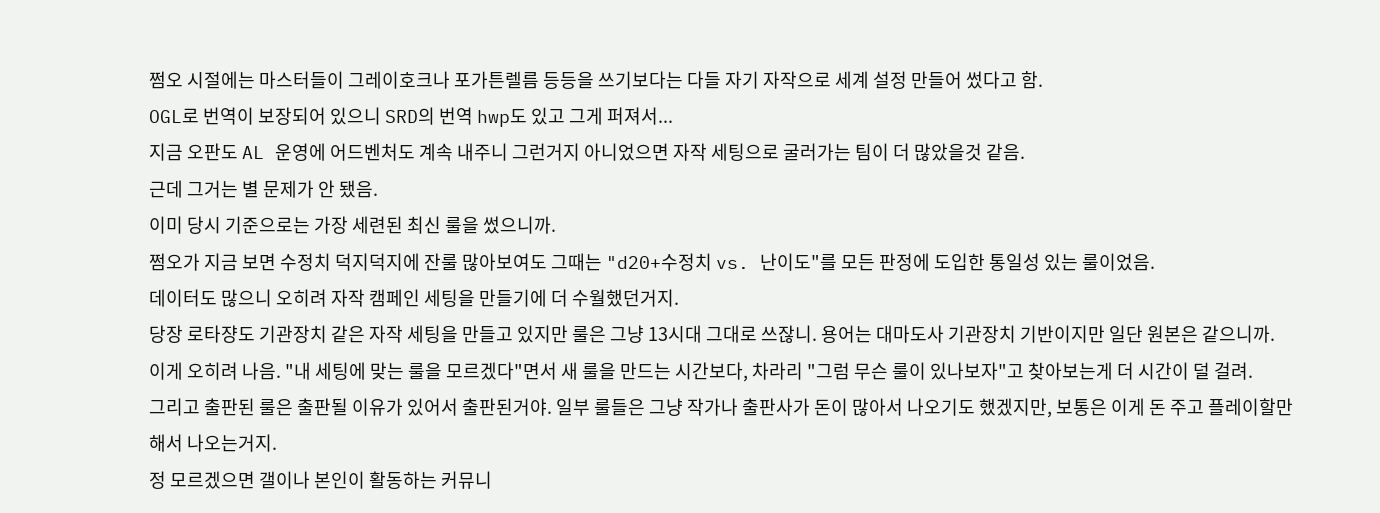쩜오 시절에는 마스터들이 그레이호크나 포가튼렐름 등등을 쓰기보다는 다들 자기 자작으로 세계 설정 만들어 썼다고 함.
OGL로 번역이 보장되어 있으니 SRD의 번역 hwp도 있고 그게 퍼져서...
지금 오판도 AL 운영에 어드벤처도 계속 내주니 그런거지 아니었으면 자작 세팅으로 굴러가는 팀이 더 많았을것 같음.
근데 그거는 별 문제가 안 됐음.
이미 당시 기준으로는 가장 세련된 최신 룰을 썼으니까.
쩜오가 지금 보면 수정치 덕지덕지에 잔룰 많아보여도 그때는 "d20+수정치 vs. 난이도"를 모든 판정에 도입한 통일성 있는 룰이었음.
데이터도 많으니 오히려 자작 캠페인 세팅을 만들기에 더 수월했던거지.
당장 로타쟝도 기관장치 같은 자작 세팅을 만들고 있지만 룰은 그냥 13시대 그대로 쓰잖니. 용어는 대마도사 기관장치 기반이지만 일단 원본은 같으니까.
이게 오히려 나음. "내 세팅에 맞는 룰을 모르겠다"면서 새 룰을 만드는 시간보다, 차라리 "그럼 무슨 룰이 있나보자"고 찾아보는게 더 시간이 덜 걸려.
그리고 출판된 룰은 출판될 이유가 있어서 출판된거야. 일부 룰들은 그냥 작가나 출판사가 돈이 많아서 나오기도 했겠지만, 보통은 이게 돈 주고 플레이할만 해서 나오는거지.
정 모르겠으면 갤이나 본인이 활동하는 커뮤니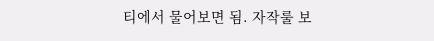티에서 물어보면 됨. 자작룰 보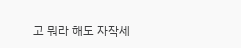고 뭐라 해도 자작세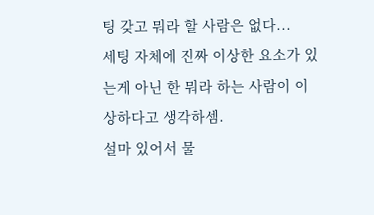팅 갖고 뭐라 할 사람은 없다...
세팅 자체에 진짜 이상한 요소가 있는게 아닌 한 뭐라 하는 사람이 이상하다고 생각하셈.
설마 있어서 물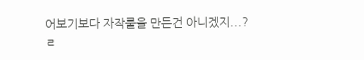어보기보다 자작룰을 만든건 아니겠지...?
ㄹ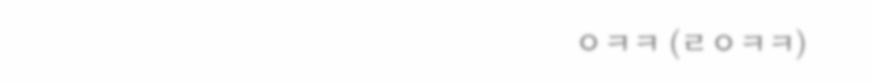ㅇㅋㅋ (ㄹㅇㅋㅋ)